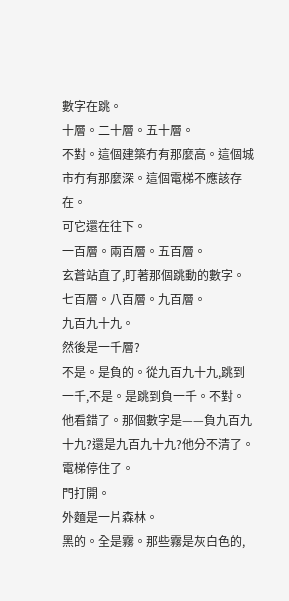數字在跳。
十層。二十層。五十層。
不對。這個建築冇有那麼高。這個城市冇有那麼深。這個電梯不應該存在。
可它還在往下。
一百層。兩百層。五百層。
玄蒼站直了,盯著那個跳動的數字。
七百層。八百層。九百層。
九百九十九。
然後是一千層?
不是。是負的。從九百九十九,跳到一千,不是。是跳到負一千。不對。他看錯了。那個數字是——負九百九十九?還是九百九十九?他分不清了。
電梯停住了。
門打開。
外麵是一片森林。
黑的。全是霧。那些霧是灰白色的,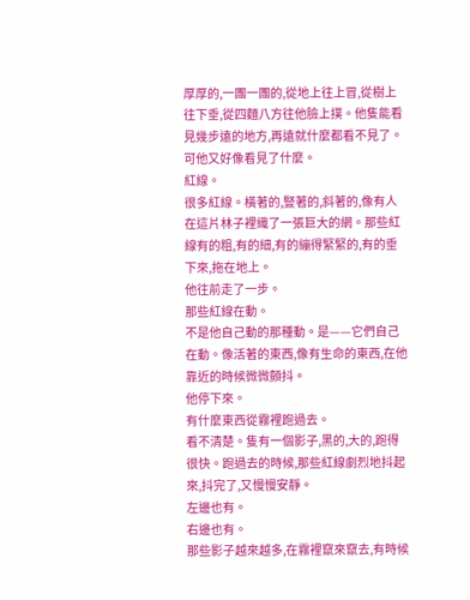厚厚的,一團一團的,從地上往上冒,從樹上往下垂,從四麵八方往他臉上撲。他隻能看見幾步遠的地方,再遠就什麼都看不見了。
可他又好像看見了什麼。
紅線。
很多紅線。橫著的,豎著的,斜著的,像有人在這片林子裡織了一張巨大的網。那些紅線有的粗,有的細,有的繃得緊緊的,有的垂下來,拖在地上。
他往前走了一步。
那些紅線在動。
不是他自己動的那種動。是——它們自己在動。像活著的東西,像有生命的東西,在他靠近的時候微微顫抖。
他停下來。
有什麼東西從霧裡跑過去。
看不清楚。隻有一個影子,黑的,大的,跑得很快。跑過去的時候,那些紅線劇烈地抖起來,抖完了,又慢慢安靜。
左邊也有。
右邊也有。
那些影子越來越多,在霧裡竄來竄去,有時候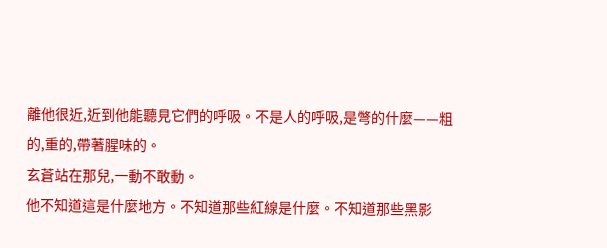離他很近,近到他能聽見它們的呼吸。不是人的呼吸,是彆的什麼——粗的,重的,帶著腥味的。
玄蒼站在那兒,一動不敢動。
他不知道這是什麼地方。不知道那些紅線是什麼。不知道那些黑影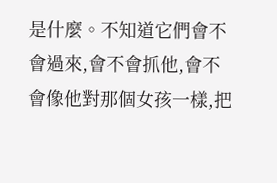是什麼。不知道它們會不會過來,會不會抓他,會不會像他對那個女孩一樣,把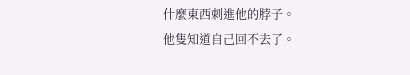什麼東西刺進他的脖子。
他隻知道自己回不去了。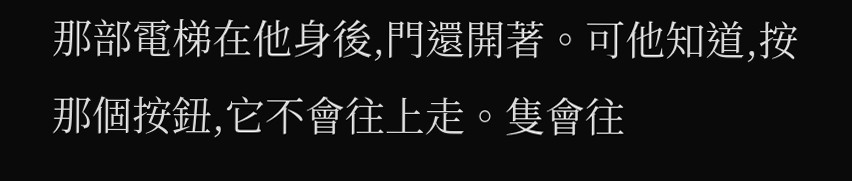那部電梯在他身後,門還開著。可他知道,按那個按鈕,它不會往上走。隻會往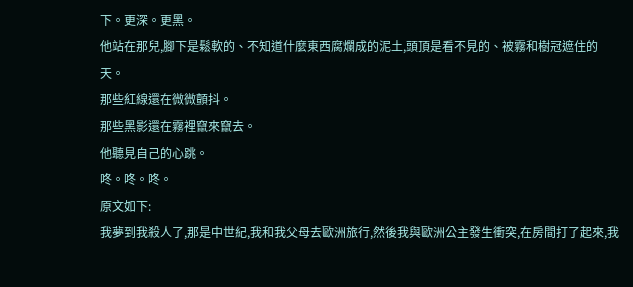下。更深。更黑。
他站在那兒,腳下是鬆軟的、不知道什麼東西腐爛成的泥土,頭頂是看不見的、被霧和樹冠遮住的天。
那些紅線還在微微顫抖。
那些黑影還在霧裡竄來竄去。
他聽見自己的心跳。
咚。咚。咚。
原文如下:
我夢到我殺人了,那是中世紀,我和我父母去歐洲旅行,然後我與歐洲公主發生衝突,在房間打了起來,我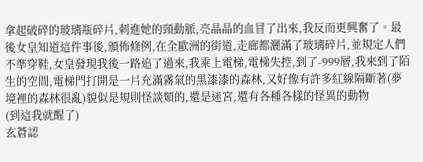拿起破碎的玻璃瓶碎片,刺進她的頸動脈,亮晶晶的血冒了出來,我反而更興奮了。最後女皇知道這件事後,頒佈條例,在全歐洲的街道,走廊都灑滿了玻璃碎片,並規定人們不準穿鞋,女皇發現我後一路追了過來,我乘上電梯,電梯失控,到了-999層,我來到了陌生的空間,電梯門打開是一片充滿霧氣的黑漆漆的森林,又好像有許多紅線隔斷著(夢境裡的森林很亂)貌似是規則怪談類的,還是迷宮,還有各種各樣的怪異的動物
(到這我就醒了)
玄蒼認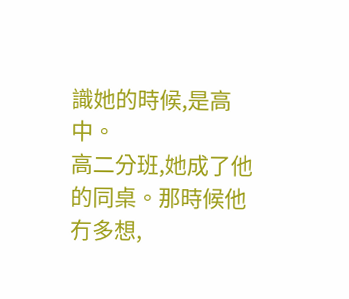識她的時候,是高中。
高二分班,她成了他的同桌。那時候他冇多想,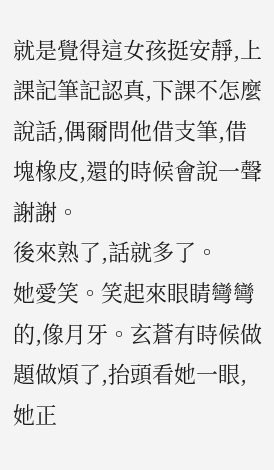就是覺得這女孩挺安靜,上課記筆記認真,下課不怎麼說話,偶爾問他借支筆,借塊橡皮,還的時候會說一聲謝謝。
後來熟了,話就多了。
她愛笑。笑起來眼睛彎彎的,像月牙。玄蒼有時候做題做煩了,抬頭看她一眼,她正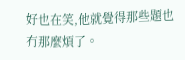好也在笑,他就覺得那些題也冇那麼煩了。